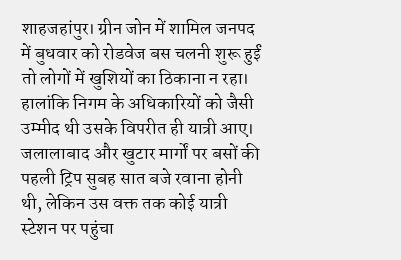शाहजहांपुर। ग्रीन जोन में शामिल जनपद में बुधवार को रोडवेज बस चलनी शुरू हुईं तो लोगों में खुशियों का ठिकाना न रहा। हालांकि निगम के अधिकारियों को जैसी उम्मीद थी उसके विपरीत ही यात्री आए। जलालाबाद और खुटार मार्गों पर बसों की पहली ट्रिप सुबह सात बजे रवाना होनी थी, लेकिन उस वक्त तक कोई यात्री स्टेशन पर पहुंचा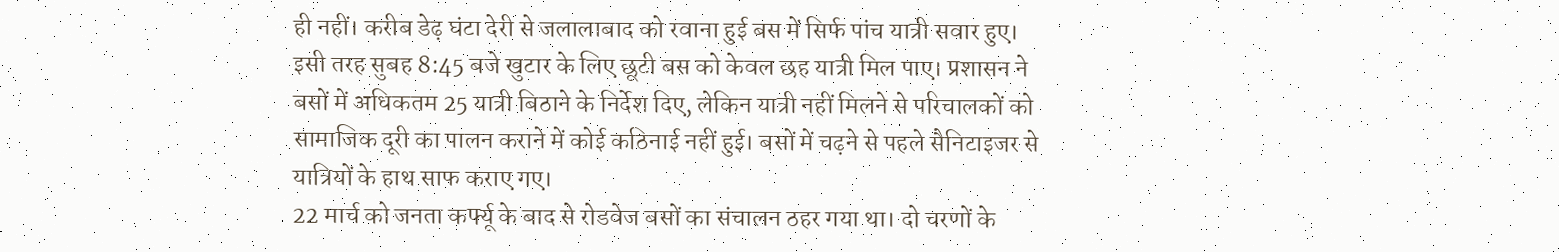ही नहीं। करीब डेढ़ घंटा देरी से जलालाबाद को रवाना हुई बस में सिर्फ पांच यात्री सवार हुए। इसी तरह सुबह 8:45 बजे खुटार के लिए छूटी बस को केवल छह यात्री मिल पाए। प्रशासन ने बसों में अधिकतम 25 यात्री बिठाने के निर्देश दिए, लेकिन यात्री नहीं मिलने से परिचालकों को सामाजिक दूरी का पालन कराने में कोई कठिनाई नहीं हुई। बसों में चढ़ने से पहले सैनिटाइजर से यात्रियों के हाथ साफ कराए गए।
22 मार्च को जनता कर्फ्यू के बाद से रोडवेज बसों का संचालन ठहर गया था। दो चरणों के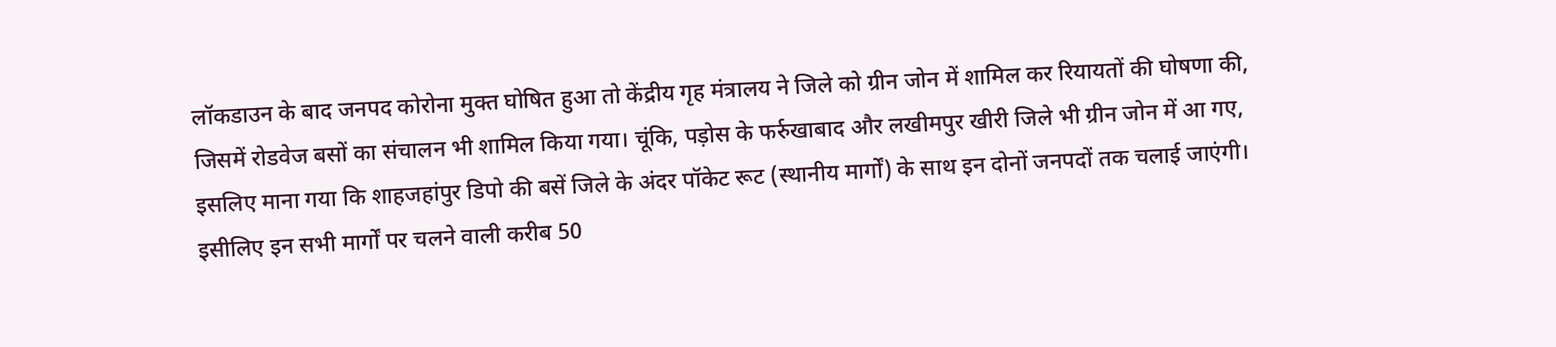लॉकडाउन के बाद जनपद कोरोना मुक्त घोषित हुआ तो केंद्रीय गृह मंत्रालय ने जिले को ग्रीन जोन में शामिल कर रियायतों की घोषणा की, जिसमें रोडवेज बसों का संचालन भी शामिल किया गया। चूंकि, पड़ोस के फर्रुखाबाद और लखीमपुर खीरी जिले भी ग्रीन जोन में आ गए, इसलिए माना गया कि शाहजहांपुर डिपो की बसें जिले के अंदर पॉकेट रूट (स्थानीय मार्गों) के साथ इन दोनों जनपदों तक चलाई जाएंगी। इसीलिए इन सभी मार्गों पर चलने वाली करीब 50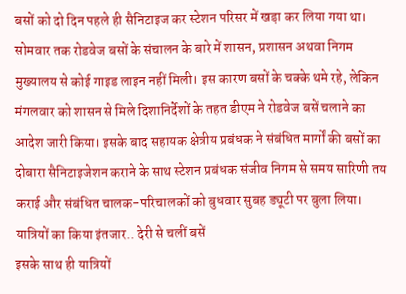बसों को दो दिन पहले ही सैनिटाइज कर स्टेशन परिसर में खड़ा कर लिया गया था। सोमवार तक रोडवेज बसों के संचालन के बारे में शासन, प्रशासन अथवा निगम मुख्यालय से कोई गाइड लाइन नहीं मिली। इस कारण बसों के चक्के थमे रहे, लेकिन मंगलवार को शासन से मिले दिशानिर्देशों के तहत डीएम ने रोडवेज बसें चलाने का आदेश जारी किया। इसके बाद सहायक क्षेत्रीय प्रबंधक ने संबंधित मार्गों की बसों का दोबारा सैनिटाइजेशन कराने के साथ स्टेशन प्रबंधक संजीव निगम से समय सारिणी तय कराई और संबंधित चालक-परिचालकों को बुधवार सुबह ड्यूटी पर बुला लिया।
यात्रियों का किया इंतजार.. देरी से चलीं बसें
इसके साथ ही यात्रियों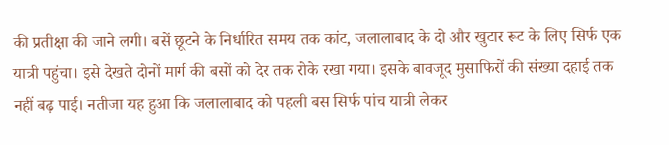की प्रतीक्षा की जाने लगी। बसें छूटने के निर्धारित समय तक कांट, जलालाबाद के दो और खुटार रूट के लिए सिर्फ एक यात्री पहुंचा। इसे देखते दोनों मार्ग की बसों को देर तक रोके रखा गया। इसके बावजूद मुसाफिरों की संख्या दहाई तक नहीं बढ़ पाई। नतीजा यह हुआ कि जलालाबाद को पहली बस सिर्फ पांच यात्री लेकर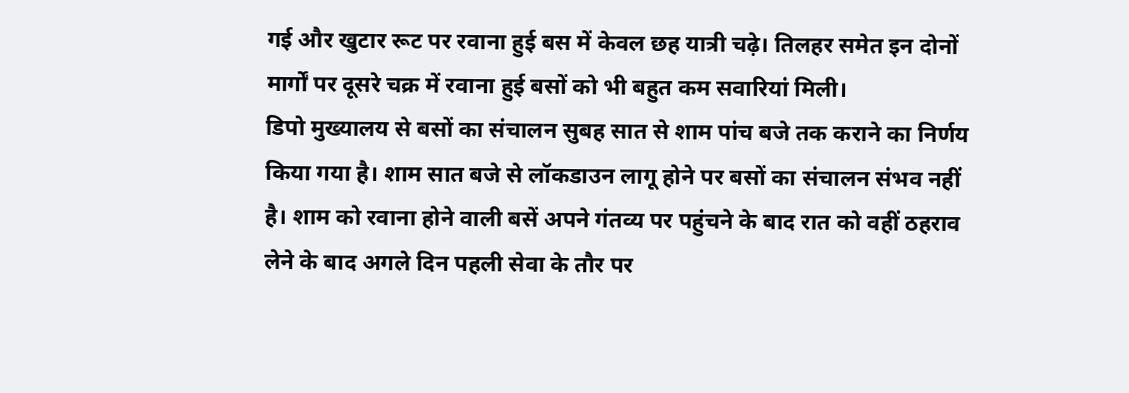गई और खुटार रूट पर रवाना हुई बस में केवल छह यात्री चढ़े। तिलहर समेत इन दोनों मार्गों पर दूसरे चक्र में रवाना हुई बसों को भी बहुत कम सवारियां मिली।
डिपो मुख्यालय से बसों का संचालन सुबह सात से शाम पांच बजे तक कराने का निर्णय किया गया है। शाम सात बजे से लॉकडाउन लागू होने पर बसों का संचालन संभव नहीं है। शाम को रवाना होने वाली बसें अपने गंतव्य पर पहुंचने के बाद रात को वहीं ठहराव लेने के बाद अगले दिन पहली सेवा के तौर पर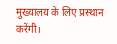मुख्यालय के लिए प्रस्थान करेंगी।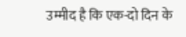उम्मीद है कि एक-दो दिन के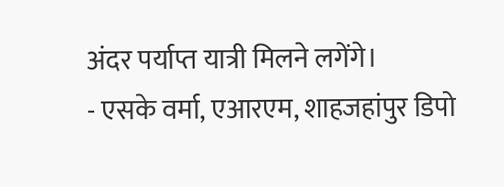अंदर पर्याप्त यात्री मिलने लगेंगे।
- एसके वर्मा, एआरएम, शाहजहांपुर डिपो